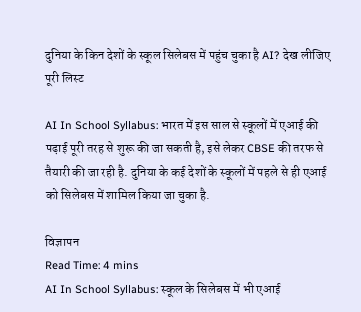दुनिया के किन देशों के स्कूल सिलेबस में पहुंच चुका है AI? देख लीजिए पूरी लिस्ट

AI In School Syllabus: भारत में इस साल से स्कूलों में एआई की पढ़ाई पूरी तरह से शुरू की जा सकती है, इसे लेकर CBSE की तरफ से तैयारी की जा रही है. दुनिया के कई देशों के स्कूलों में पहले से ही एआई को सिलेबस में शामिल किया जा चुका है.

विज्ञापन
Read Time: 4 mins
AI In School Syllabus: स्कूल के सिलेबस में भी एआई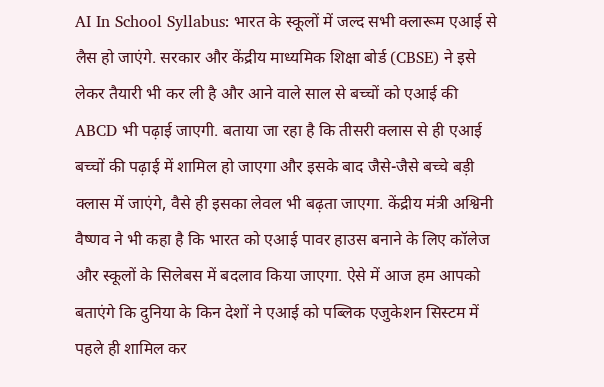AI In School Syllabus: भारत के स्कूलों में जल्द सभी क्लारूम एआई से लैस हो जाएंगे. सरकार और केंद्रीय माध्यमिक शिक्षा बोर्ड (CBSE) ने इसे लेकर तैयारी भी कर ली है और आने वाले साल से बच्चों को एआई की ABCD भी पढ़ाई जाएगी. बताया जा रहा है कि तीसरी क्लास से ही एआई बच्चों की पढ़ाई में शामिल हो जाएगा और इसके बाद जैसे-जैसे बच्चे बड़ी क्लास में जाएंगे, वैसे ही इसका लेवल भी बढ़ता जाएगा. केंद्रीय मंत्री अश्विनी वैष्णव ने भी कहा है कि भारत को एआई पावर हाउस बनाने के लिए कॉलेज और स्कूलों के सिलेबस में बदलाव किया जाएगा. ऐसे में आज हम आपको बताएंगे कि दुनिया के किन देशों ने एआई को पब्लिक एजुकेशन सिस्टम में पहले ही शामिल कर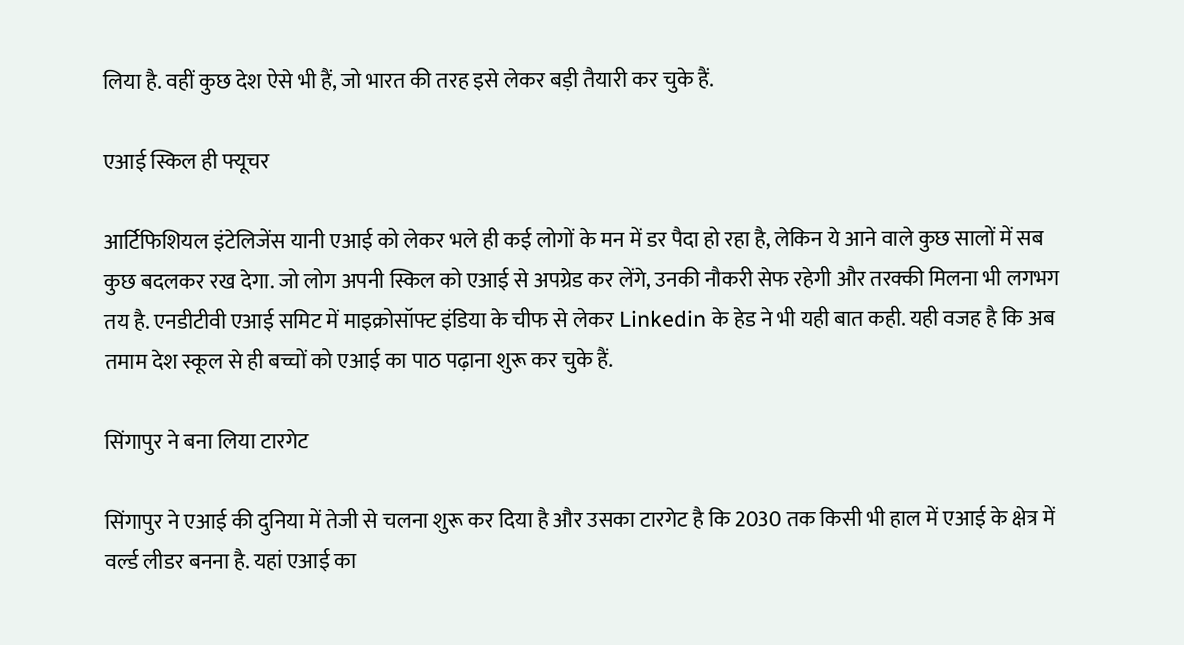लिया है. वहीं कुछ देश ऐसे भी हैं, जो भारत की तरह इसे लेकर बड़ी तैयारी कर चुके हैं.

एआई स्किल ही फ्यूचर

आर्टिफिशियल इंटेलिजेंस यानी एआई को लेकर भले ही कई लोगों के मन में डर पैदा हो रहा है, लेकिन ये आने वाले कुछ सालों में सब कुछ बदलकर रख देगा. जो लोग अपनी स्किल को एआई से अपग्रेड कर लेंगे, उनकी नौकरी सेफ रहेगी और तरक्की मिलना भी लगभग तय है. एनडीटीवी एआई समिट में माइक्रोसॉफ्ट इंडिया के चीफ से लेकर Linkedin के हेड ने भी यही बात कही. यही वजह है कि अब तमाम देश स्कूल से ही बच्चों को एआई का पाठ पढ़ाना शुरू कर चुके हैं.

सिंगापुर ने बना लिया टारगेट

सिंगापुर ने एआई की दुनिया में तेजी से चलना शुरू कर दिया है और उसका टारगेट है कि 2030 तक किसी भी हाल में एआई के क्षेत्र में वर्ल्ड लीडर बनना है. यहां एआई का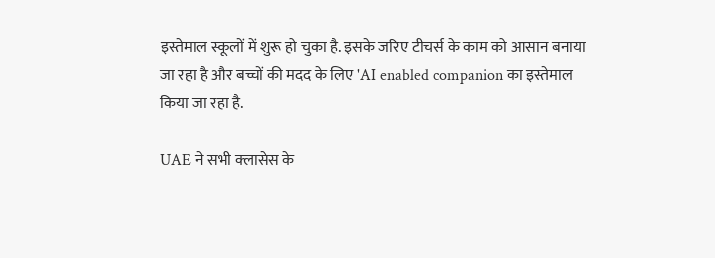इस्तेमाल स्कूलों में शुरू हो चुका है. इसके जरिए टीचर्स के काम को आसान बनाया जा रहा है और बच्चों की मदद के लिए 'AI enabled companion का इस्तेमाल किया जा रहा है.

UAE ने सभी क्लासेस के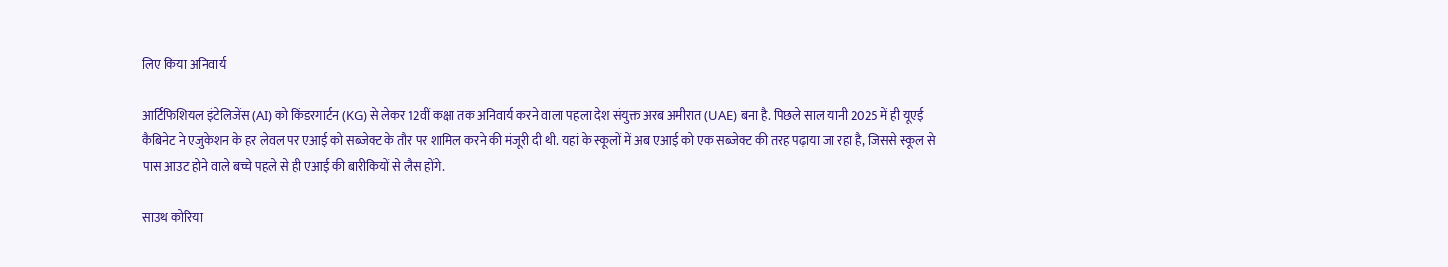लिए किया अनिवार्य

आर्टिफिशियल इंटेलिजेंस (AI) को किंडरगार्टन (KG) से लेकर 12वीं कक्षा तक अनिवार्य करने वाला पहला देश संयुक्त अरब अमीरात (UAE) बना है. पिछले साल यानी 2025 में ही यूएई कैबिनेट ने एजुकेशन के हर लेवल पर एआई को सब्जेक्ट के तौर पर शामिल करने की मंजूरी दी थी. यहां के स्कूलों में अब एआई को एक सब्जेक्ट की तरह पढ़ाया जा रहा है, जिससे स्कूल से पास आउट होने वाले बच्चे पहले से ही एआई की बारीकियों से लैस होंगे.

साउथ कोरिया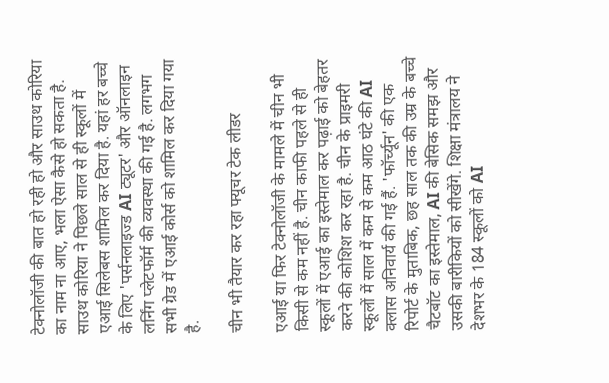टेक्नोलॉजी की बात हो रही हो और साउथ कोरिया का नाम ना आए, भला ऐसा कैसे हो सकता है. साउथ कोरिया ने पिछले साल से ही स्कूलों में एआई सिलेबस शामिल कर दिया है. यहां हर बच्चे के लिए 'पर्सनलाइज्ड AI ट्यूटर' और ऑनलाइन लर्निंग प्लेटफॉर्म की व्यवस्था की गई है. लगभग सभी ग्रेड में एआई कोर्स को शामिल कर दिया गया है.

चीन भी तैयार कर रहा फ्यूचर टेक लीडर

एआई या फिर टेक्नोलॉजी के मामले में चीन भी किसी से कम नहीं है. चीन काफी पहले से ही स्कूलों में एआई का इस्तेमाल कर पढ़ाई को बेहतर करने की कोशिश कर रहा है. चीन के प्राइमरी स्कूलों में साल में कम से कम आठ घंटे की AI क्लास अनिवार्य की गई हैं. 'फॉर्च्यून' की एक रिपोर्ट के मुताबिक, छह साल तक की उम्र के बच्चे चैटबॉट का इस्तेमाल, AI की बेसिक समझ और उसकी बारीकियों को सीखेंगे. शिक्षा मंत्रालय ने देशभर के 184 स्कूलों को AI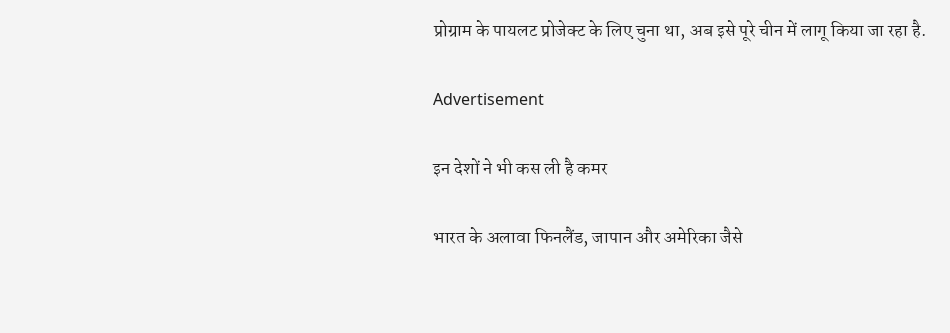प्रोग्राम के पायलट प्रोजेक्ट के लिए चुना था, अब इसे पूरे चीन में लागू किया जा रहा है.

Advertisement

इन देशों ने भी कस ली है कमर

भारत के अलावा फिनलैंड, जापान और अमेरिका जैसे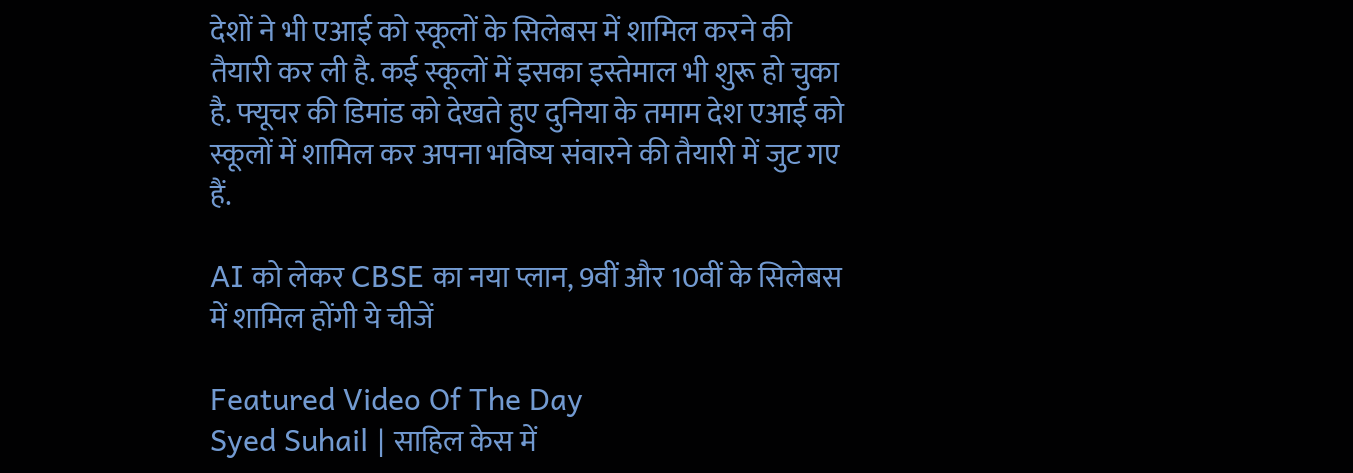देशों ने भी एआई को स्कूलों के सिलेबस में शामिल करने की तैयारी कर ली है. कई स्कूलों में इसका इस्तेमाल भी शुरू हो चुका है. फ्यूचर की डिमांड को देखते हुए दुनिया के तमाम देश एआई को स्कूलों में शामिल कर अपना भविष्य संवारने की तैयारी में जुट गए हैं.

AI को लेकर CBSE का नया प्लान, 9वीं और 10वीं के सिलेबस में शामिल होंगी ये चीजें

Featured Video Of The Day
Syed Suhail | साहिल केस में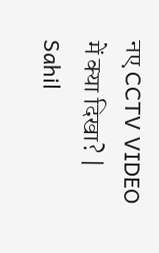नए CCTV VIDEO में क्या दिखा? | Sahil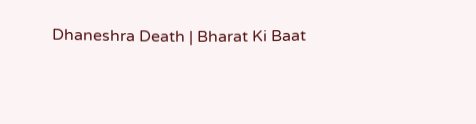Dhaneshra Death | Bharat Ki Baat